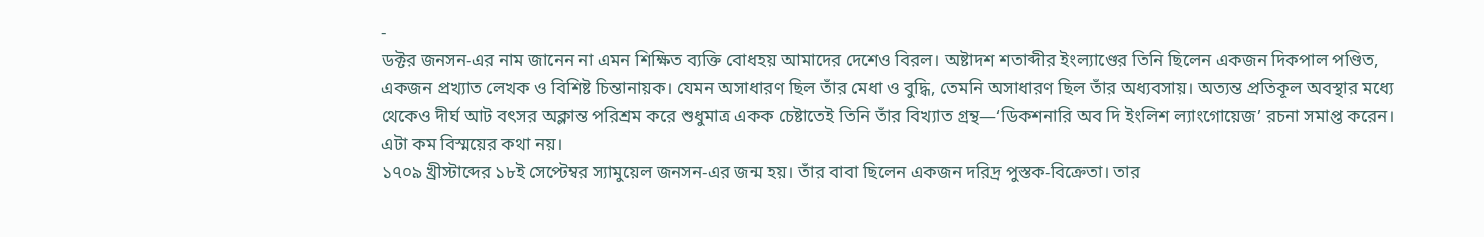-
ডক্টর জনসন-এর নাম জানেন না এমন শিক্ষিত ব্যক্তি বোধহয় আমাদের দেশেও বিরল। অষ্টাদশ শতাব্দীর ইংল্যাণ্ডের তিনি ছিলেন একজন দিকপাল পণ্ডিত, একজন প্রখ্যাত লেখক ও বিশিষ্ট চিন্তানায়ক। যেমন অসাধারণ ছিল তাঁর মেধা ও বুদ্ধি, তেমনি অসাধারণ ছিল তাঁর অধ্যবসায়। অত্যন্ত প্রতিকূল অবস্থার মধ্যে থেকেও দীর্ঘ আট বৎসর অক্লান্ত পরিশ্রম করে শুধুমাত্র একক চেষ্টাতেই তিনি তাঁর বিখ্যাত গ্রন্থ—‘ডিকশনারি অব দি ইংলিশ ল্যাংগোয়েজ’ রচনা সমাপ্ত করেন। এটা কম বিস্ময়ের কথা নয়।
১৭০৯ খ্রীস্টাব্দের ১৮ই সেপ্টেম্বর স্যামুয়েল জনসন-এর জন্ম হয়। তাঁর বাবা ছিলেন একজন দরিদ্র পুস্তক-বিক্রেতা। তার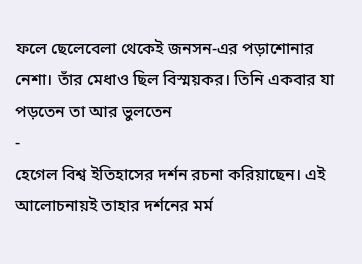ফলে ছেলেবেলা থেকেই জনসন-এর পড়াশোনার নেশা। তাঁর মেধাও ছিল বিস্ময়কর। তিনি একবার যা পড়তেন তা আর ভুলতেন
-
হেগেল বিশ্ব ইতিহাসের দর্শন রচনা করিয়াছেন। এই আলোচনায়ই তাহার দর্শনের মর্ম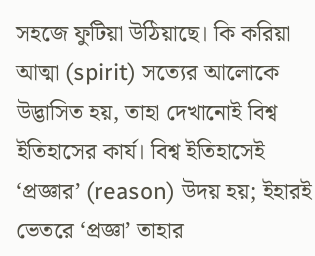সহজে ফুটিয়া উঠিয়াছে। কি করিয়া আত্মা (spirit) সত্যের আলোকে উদ্ভাসিত হয়, তাহা দেখানোই বিশ্ব ইতিহাসের কার্য। বিশ্ব ইতিহাসেই ‘প্রজ্ঞার’ (reason) উদয় হয়; ইহারই ভেতরে ‘প্রজ্ঞা’ তাহার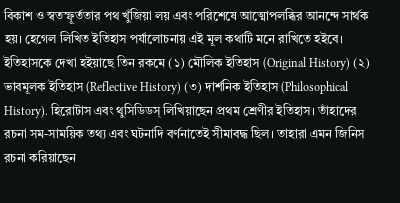বিকাশ ও স্বতস্ফূর্ততার পথ খুঁজিয়া লয় এবং পরিশেষে আত্মোপলব্ধির আনন্দে সার্থক হয়। হেগেল লিখিত ইতিহাস পর্যালোচনায় এই মূল কথাটি মনে রাখিতে হইবে।
ইতিহাসকে দেখা হইয়াছে তিন রকমে (১) মৌলিক ইতিহাস (Original History) (২) ভাবমূলক ইতিহাস (Reflective History) (৩) দার্শনিক ইতিহাস (Philosophical History). হিরোটাস এবং থুসিডিডস্ লিখিয়াছেন প্রথম শ্রেণীর ইতিহাস। তাঁহাদের রচনা সম-সাময়িক তথ্য এবং ঘটনাদি বর্ণনাতেই সীমাবদ্ধ ছিল। তাহারা এমন জিনিস রচনা করিয়াছেন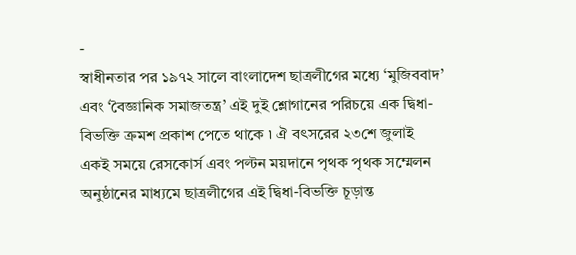-
স্বাধীনতার পর ১৯৭২ সালে বাংলাদেশ ছাত্রলীগের মধ্যে ‘মুজিববাদ’ এবং ‘বৈজ্ঞানিক সমাজতন্ত্র’ এই দুই শ্লোগানের পরিচয়ে এক দ্বিধা-বিভক্তি ক্রমশ প্রকাশ পেতে থাকে ৷ ঐ বৎসরের ২৩শে জুলাই একই সময়ে রেসকোর্স এবং পল্টন ময়দানে পৃথক পৃথক সম্মেলন অনুষ্ঠানের মাধ্যমে ছাত্রলীগের এই দ্বিধা-বিভক্তি চূড়ান্ত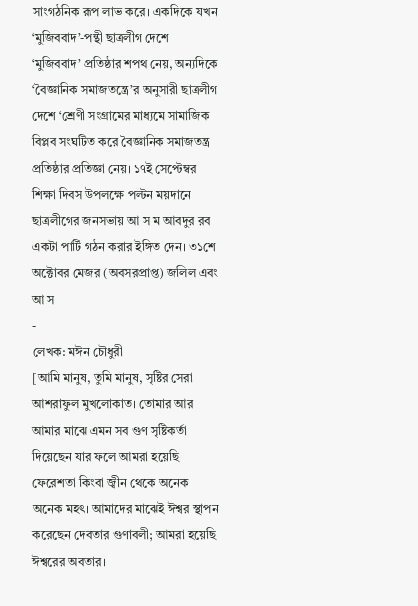সাংগঠনিক রূপ লাভ করে। একদিকে যখন ‘মুজিববাদ’-পন্থী ছাত্রলীগ দেশে ‘মুজিববাদ’ প্রতিষ্ঠার শপথ নেয়, অন্যদিকে ‘বৈজ্ঞানিক সমাজতন্ত্রে’র অনুসারী ছাত্রলীগ দেশে ‘শ্রেণী সংগ্রামের মাধ্যমে সামাজিক বিপ্লব সংঘটিত করে বৈজ্ঞানিক সমাজতন্ত্র প্রতিষ্ঠার প্রতিজ্ঞা নেয়। ১৭ই সেপ্টেম্বর শিক্ষা দিবস উপলক্ষে পল্টন ময়দানে ছাত্রলীগের জনসভায় আ স ম আবদুর রব একটা পার্টি গঠন করার ইঙ্গিত দেন। ৩১শে অক্টোবর মেজর (অবসরপ্রাপ্ত) জলিল এবং আ স
-
লেখক: মঈন চৌধুরী
[আমি মানুষ, তুমি মানুষ, সৃষ্টির সেরা আশরাফুল মুখলোকাত। তোমার আর আমার মাঝে এমন সব গুণ সৃষ্টিকর্তা দিয়েছেন যার ফলে আমরা হয়েছি ফেরেশতা কিংবা জ্বীন থেকে অনেক অনেক মহৎ। আমাদের মাঝেই ঈশ্বর স্থাপন করেছেন দেবতার গুণাবলী; আমরা হয়েছি ঈশ্বরের অবতার।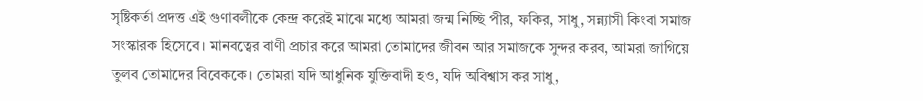সৃষ্টিকর্তা প্রদত্ত এই গুণাবলীকে কেন্দ্র করেই মাঝে মধ্যে আমরা জন্ম নিচ্ছি পীর, ফকির, সাধু, সন্ন্যাসী কিংবা সমাজ সংস্কারক হিসেবে। মানবত্বের বাণী প্রচার করে আমরা তোমাদের জীবন আর সমাজকে সুন্দর করব, আমরা জাগিয়ে তুলব তোমাদের বিবেককে। তোমরা যদি আধুনিক যুক্তিবাদী হও, যদি অবিশ্বাস কর সাধু,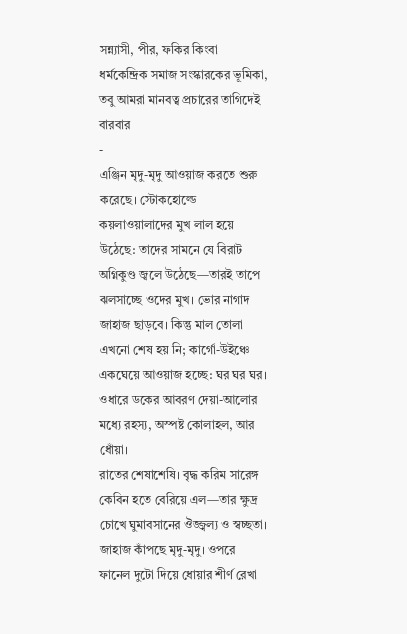সন্ন্যাসী, পীর, ফকির কিংবা ধর্মকেন্দ্রিক সমাজ সংস্কারকের ভূমিকা, তবু আমরা মানবত্ব প্রচারের তাগিদেই বারবার
-
এঞ্জিন মৃদু-মৃদু আওয়াজ করতে শুরু করেছে। স্টোকহোল্ডে কয়লাওয়ালাদের মুখ লাল হয়ে উঠেছে: তাদের সামনে যে বিরাট অগ্নিকুণ্ড জ্বলে উঠেছে—তারই তাপে ঝলসাচ্ছে ওদের মুখ। ভোর নাগাদ জাহাজ ছাড়বে। কিন্তু মাল তোলা এখনো শেষ হয় নি; কার্গো-উইঞ্চে একঘেয়ে আওয়াজ হচ্ছে: ঘর ঘর ঘর। ওধারে ডকের আবরণ দেয়া-আলোর মধ্যে রহস্য, অস্পষ্ট কোলাহল, আর ধোঁয়া।
রাতের শেষাশেষি। বৃদ্ধ করিম সারেঙ্গ কেবিন হতে বেরিয়ে এল—তার ক্ষুদ্র চোখে ঘুমাবসানের ঔজ্জ্বল্য ও স্বচ্ছতা। জাহাজ কাঁপছে মৃদু-মৃদু। ওপরে ফানেল দুটো দিয়ে ধোয়ার শীর্ণ রেখা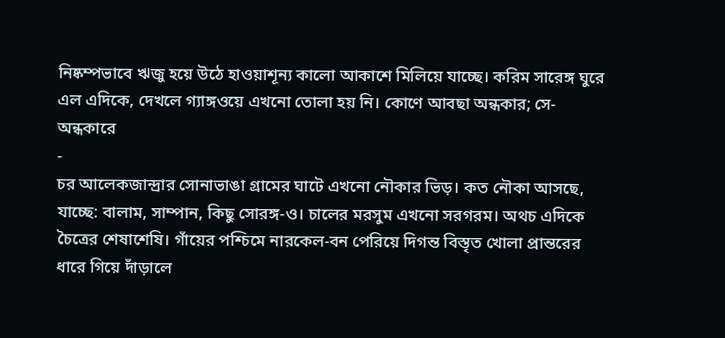নিষ্কম্পভাবে ঋজু হয়ে উঠে হাওয়াশূন্য কালো আকাশে মিলিয়ে যাচ্ছে। করিম সারেঙ্গ ঘুরে এল এদিকে, দেখলে গ্যাঙ্গওয়ে এখনো তোলা হয় নি। কোণে আবছা অন্ধকার; সে-অন্ধকারে
-
চর আলেকজান্দ্রার সোনাভাঙা গ্রামের ঘাটে এখনো নৌকার ভিড়। কত নৌকা আসছে, যাচ্ছে: বালাম, সাম্পান, কিছু সোরঙ্গ-ও। চালের মরসুম এখনো সরগরম। অথচ এদিকে চৈত্রের শেষাশেষি। গাঁয়ের পশ্চিমে নারকেল-বন পেরিয়ে দিগন্ত বিস্তৃত খোলা প্রান্তরের ধারে গিয়ে দাঁড়ালে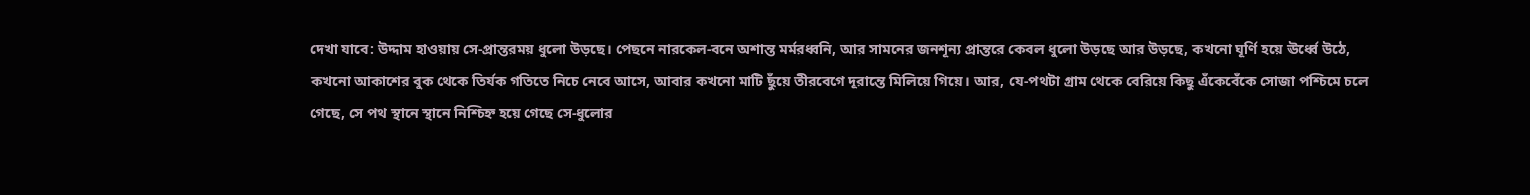দেখা যাবে: উদ্দাম হাওয়ায় সে-প্রান্তরময় ধুলো উড়ছে। পেছনে নারকেল-বনে অশান্ত মর্মরধ্বনি, আর সামনের জনশূন্য প্রান্তরে কেবল ধুলো উড়ছে আর উড়ছে, কখনো ঘূর্ণি হয়ে ঊর্ধ্বে উঠে, কখনো আকাশের বুক থেকে তির্যক গতিতে নিচে নেবে আসে, আবার কখনো মাটি ছুঁয়ে তীরবেগে দূরান্তে মিলিয়ে গিয়ে। আর, যে-পথটা গ্রাম থেকে বেরিয়ে কিছু এঁকেবেঁকে সোজা পশ্চিমে চলে গেছে, সে পথ স্থানে স্থানে নিশ্চিহ্ন হয়ে গেছে সে-ধুলোর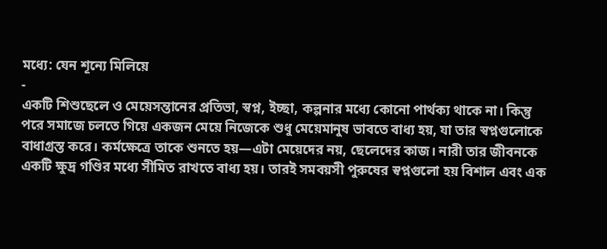মধ্যে: যেন শূন্যে মিলিয়ে
-
একটি শিশুছেলে ও মেয়েসন্তানের প্রতিভা, স্বপ্ন, ইচ্ছা, কল্পনার মধ্যে কোনো পার্থক্য থাকে না। কিন্তু পরে সমাজে চলতে গিয়ে একজন মেয়ে নিজেকে শুধু মেয়েমানুষ ভাবতে বাধ্য হয়, যা তার স্বপ্নগুলোকে বাধাগ্রস্ত করে। কর্মক্ষেত্রে তাকে শুনতে হয়—এটা মেয়েদের নয়, ছেলেদের কাজ। নারী তার জীবনকে একটি ক্ষুদ্র গণ্ডির মধ্যে সীমিত রাখতে বাধ্য হয়। তারই সমবয়সী পুরুষের স্বপ্নগুলো হয় বিশাল এবং এক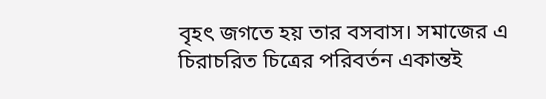বৃহৎ জগতে হয় তার বসবাস। সমাজের এ চিরাচরিত চিত্রের পরিবর্তন একান্তই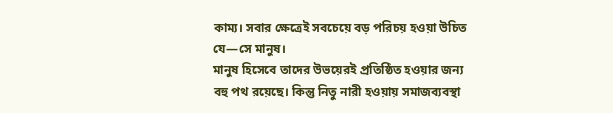কাম্য। সবার ক্ষেত্রেই সবচেয়ে বড় পরিচয় হওয়া উচিত যে—সে মানুষ।
মানুষ হিসেবে তাদের উভয়েরই প্রতিষ্ঠিত হওয়ার জন্য বহু পথ রয়েছে। কিন্তু নিতু নারী হওয়ায় সমাজব্যবস্থা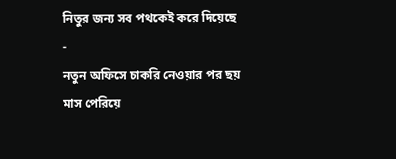নিতুর জন্য সব পথকেই করে দিয়েছে
-
নতুন অফিসে চাকরি নেওয়ার পর ছয় মাস পেরিয়ে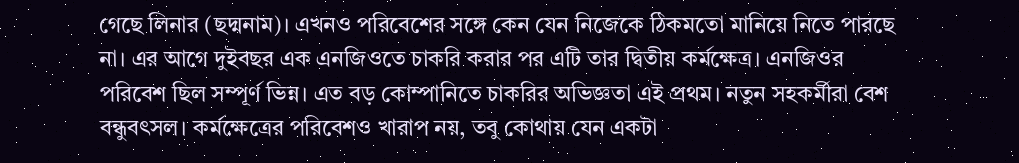গেছে লিনার (ছদ্মনাম)। এখনও পরিবেশের সঙ্গে কেন যেন নিজেকে ঠিকমতো মানিয়ে নিতে পারছে না। এর আগে দুইবছর এক এনজিওতে চাকরি করার পর এটি তার দ্বিতীয় কর্মক্ষেত্র। এনজিওর পরিবেশ ছিল সম্পূর্ণ ভিন্ন। এত বড় কোম্পানিতে চাকরির অভিজ্ঞতা এই প্রথম। নতুন সহকর্মীরা বেশ বন্ধুবৎসল। কর্মক্ষেত্রের পরিবেশও খারাপ নয়, তবু কোথায় যেন একটা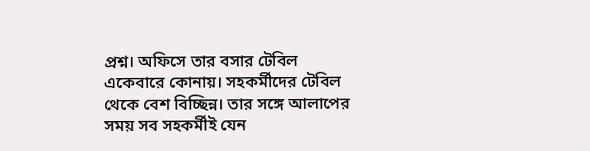প্রশ্ন। অফিসে তার বসার টেবিল একেবারে কোনায়। সহকর্মীদের টেবিল থেকে বেশ বিচ্ছিন্ন। তার সঙ্গে আলাপের সময় সব সহকর্মীই যেন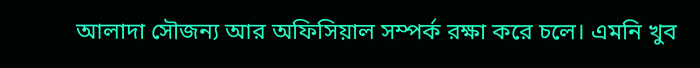আলাদা সৌজন্য আর অফিসিয়াল সম্পর্ক রক্ষা করে চলে। এমনি খুব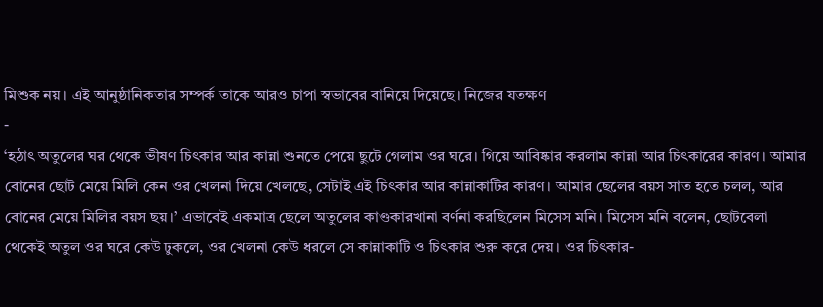মিশুক নয়। এই আনুষ্ঠানিকতার সম্পর্ক তাকে আরও চাপা স্বভাবের বানিয়ে দিয়েছে। নিজের যতক্ষণ
-
‘হঠাৎ অতুলের ঘর থেকে ভীষণ চিৎকার আর কান্না শুনতে পেয়ে ছুটে গেলাম ওর ঘরে। গিয়ে আবিষ্কার করলাম কান্না আর চিৎকারের কারণ। আমার বোনের ছোট মেয়ে মিলি কেন ওর খেলনা দিয়ে খেলছে, সেটাই এই চিৎকার আর কান্নাকাটির কারণ। আমার ছেলের বয়স সাত হতে চলল, আর বোনের মেয়ে মিলির বয়স ছয়।’ এভাবেই একমাত্র ছেলে অতুলের কাণ্ডকারখানা বর্ণনা করছিলেন মিসেস মনি। মিসেস মনি বলেন, ছোটবেলা থেকেই অতুল ওর ঘরে কেউ ঢুকলে, ওর খেলনা কেউ ধরলে সে কান্নাকাটি ও চিৎকার শুরু করে দেয়। ওর চিৎকার-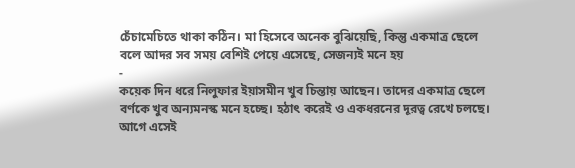চেঁচামেচিতে থাকা কঠিন। মা হিসেবে অনেক বুঝিয়েছি, কিন্তু একমাত্র ছেলে বলে আদর সব সময় বেশিই পেয়ে এসেছে, সেজন্যই মনে হয়
-
কয়েক দিন ধরে নিলুফার ইয়াসমীন খুব চিন্তায় আছেন। তাদের একমাত্র ছেলে বর্ণকে খুব অন্যমনস্ক মনে হচ্ছে। হঠাৎ করেই ও একধরনের দূরত্ব রেখে চলছে। আগে এসেই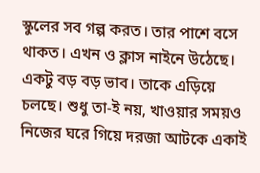স্কুলের সব গল্প করত। তার পাশে বসে থাকত। এখন ও ক্লাস নাইনে উঠেছে। একটু বড় বড় ভাব। তাকে এড়িয়ে চলছে। শুধু তা-ই নয়, খাওয়ার সময়ও নিজের ঘরে গিয়ে দরজা আটকে একাই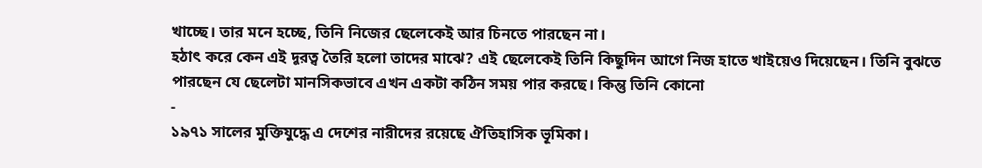খাচ্ছে। তার মনে হচ্ছে, তিনি নিজের ছেলেকেই আর চিনতে পারছেন না।
হঠাৎ করে কেন এই দূরত্ব তৈরি হলো তাদের মাঝে? এই ছেলেকেই তিনি কিছুদিন আগে নিজ হাতে খাইয়েও দিয়েছেন। তিনি বুঝতে পারছেন যে ছেলেটা মানসিকভাবে এখন একটা কঠিন সময় পার করছে। কিন্তু তিনি কোনো
-
১৯৭১ সালের মুক্তিযুদ্ধে এ দেশের নারীদের রয়েছে ঐতিহাসিক ভূমিকা।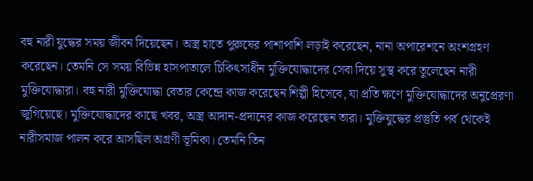বহু নারী যুদ্ধের সময় জীবন দিয়েছেন। অস্ত্র হাতে পুরুষের পাশাপাশি লড়াই করেছেন, নানা অপারেশনে অংশগ্রহণ করেছেন। তেমনি সে সময় বিভিন্ন হাসপাতালে চিকিৎসাধীন মুক্তিযোদ্ধাদের সেবা দিয়ে সুস্থ করে তুলেছেন নারী মুক্তিযোদ্ধারা। বহু নারী মুক্তিযোদ্ধা বেতার কেন্দ্রে কাজ করেছেন শিল্পী হিসেবে, যা প্রতি ক্ষণে মুক্তিযোদ্ধাদের অনুপ্রেরণা জুগিয়েছে। মুক্তিযোদ্ধাদের কাছে খবর, অস্ত্র আদান-প্রদানের কাজ করেছেন তারা। মুক্তিযুদ্ধের প্রস্তুতি পর্ব থেকেই নারীসমাজ পালন করে আসছিল অগ্রণী ভূমিকা। তেমনি তিন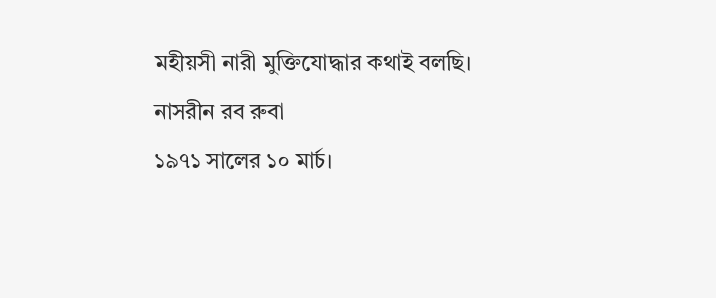মহীয়সী নারী মুক্তিযোদ্ধার কথাই বলছি।
নাসরীন রব রুবা
১৯৭১ সালের ১০ মার্চ।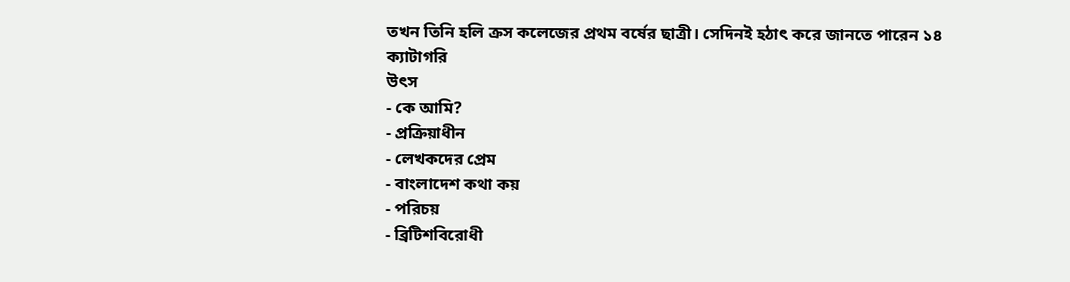তখন তিনি হলি ক্রস কলেজের প্রথম বর্ষের ছাত্রী। সেদিনই হঠাৎ করে জানতে পারেন ১৪
ক্যাটাগরি
উৎস
- কে আমি?
- প্রক্রিয়াধীন
- লেখকদের প্রেম
- বাংলাদেশ কথা কয়
- পরিচয়
- ব্রিটিশবিরোধী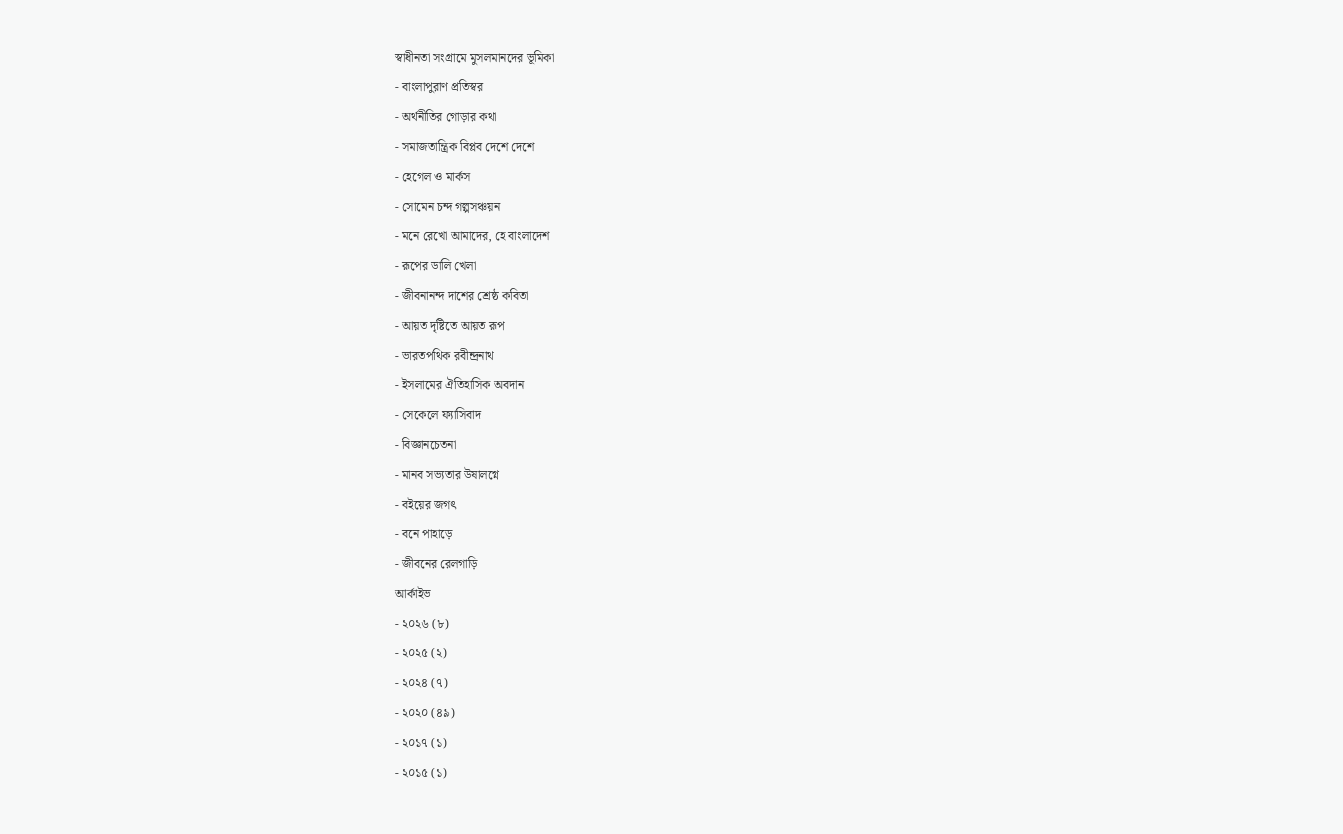স্বাধীনতা সংগ্রামে মুসলমানদের ভূমিকা
- বাংলাপুরাণ প্রতিস্বর
- অর্থনীতির গোড়ার কথা
- সমাজতান্ত্রিক বিপ্লব দেশে দেশে
- হেগেল ও মার্কস
- সোমেন চন্দ গল্পসঞ্চয়ন
- মনে রেখো আমাদের, হে বাংলাদেশ
- রূপের ডালি খেলা
- জীবনানন্দ দাশের শ্রেষ্ঠ কবিতা
- আয়ত দৃষ্টিতে আয়ত রূপ
- ভারতপথিক রবীন্দ্রনাথ
- ইসলামের ঐতিহাসিক অবদান
- সেকেলে ফ্যাসিবাদ
- বিজ্ঞানচেতনা
- মানব সভ্যতার উষালগ্নে
- বইয়ের জগৎ
- বনে পাহাড়ে
- জীবনের রেলগাড়ি
আর্কাইভ
- ২০২৬ (৮)
- ২০২৫ (২)
- ২০২৪ (৭)
- ২০২০ (৪৯)
- ২০১৭ (১)
- ২০১৫ (১)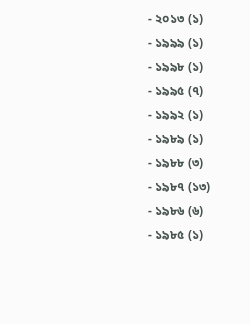- ২০১৩ (১)
- ১৯৯৯ (১)
- ১৯৯৮ (১)
- ১৯৯৫ (৭)
- ১৯৯২ (১)
- ১৯৮৯ (১)
- ১৯৮৮ (৩)
- ১৯৮৭ (১৩)
- ১৯৮৬ (৬)
- ১৯৮৫ (১)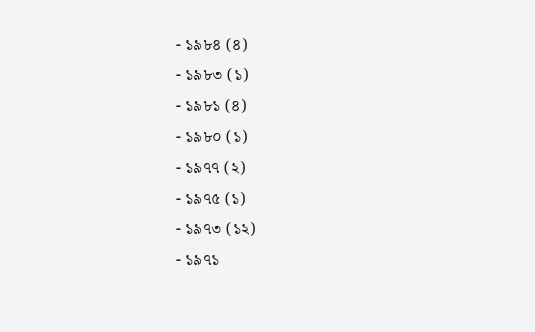- ১৯৮৪ (৪)
- ১৯৮৩ (১)
- ১৯৮১ (৪)
- ১৯৮০ (১)
- ১৯৭৭ (২)
- ১৯৭৫ (১)
- ১৯৭৩ (১২)
- ১৯৭১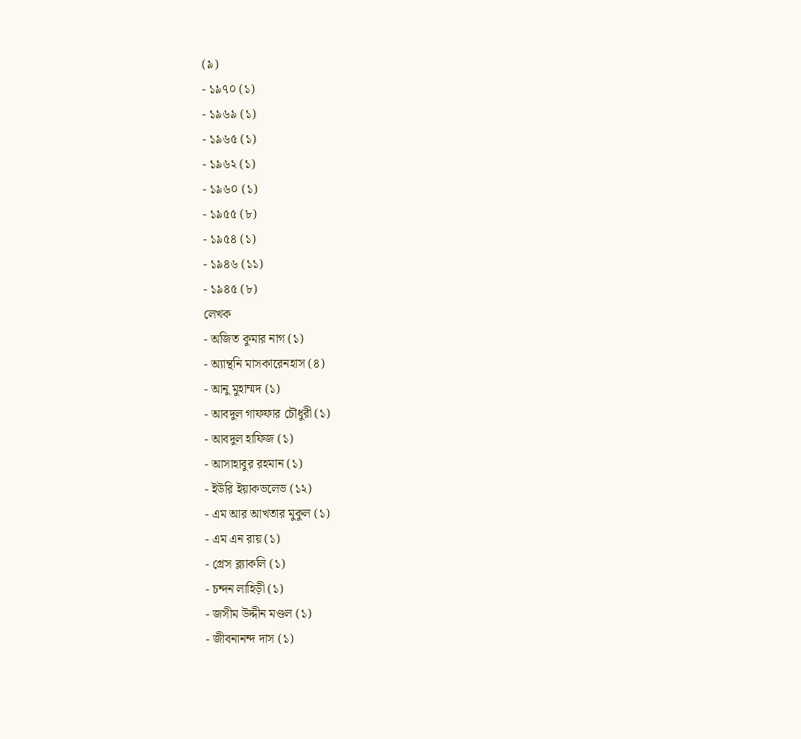(৯)
- ১৯৭০ (১)
- ১৯৬৯ (১)
- ১৯৬৫ (১)
- ১৯৬২ (১)
- ১৯৬০ (১)
- ১৯৫৫ (৮)
- ১৯৫৪ (১)
- ১৯৪৬ (১১)
- ১৯৪৫ (৮)
লেখক
- অজিত কুমার নাগ (১)
- অ্যান্থনি মাসকারেনহাস (৪)
- আনু মুহাম্মদ (১)
- আবদুল গাফফার চৌধুরী (১)
- আবদুল হাফিজ (১)
- আসাহাবুর রহমান (১)
- ইউরি ইয়াকভলেভ (১২)
- এম আর আখতার মুকুল (১)
- এম এন রায় (১)
- গ্রেস ব্ল্যাকলি (১)
- চন্দন লাহিড়ী (১)
- জসীম উদ্দীন মণ্ডল (১)
- জীবনানন্দ দাস (১)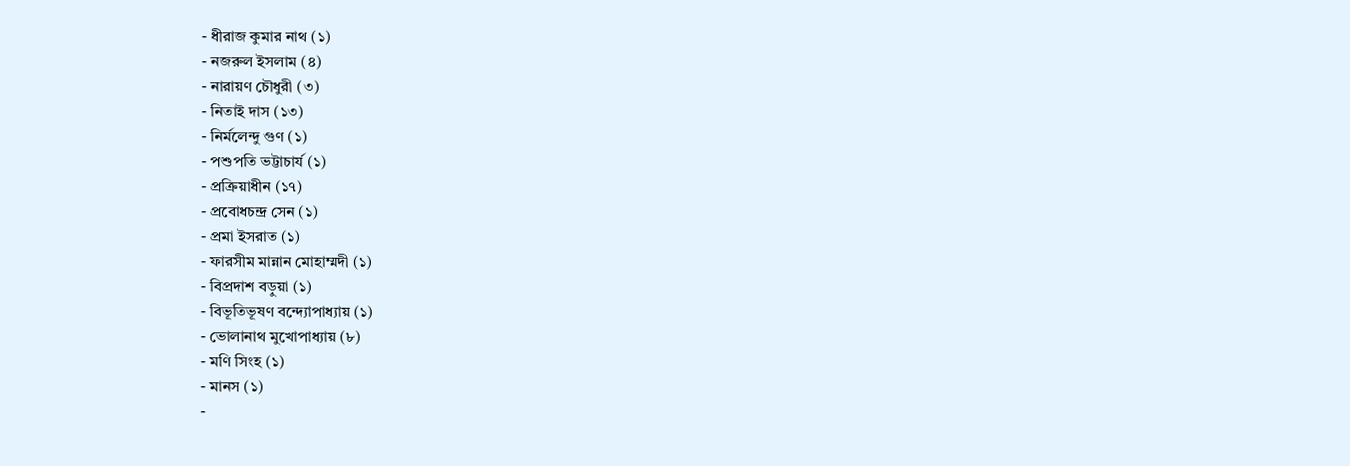- ধীরাজ কুমার নাথ (১)
- নজরুল ইসলাম (৪)
- নারায়ণ চৌধুরী (৩)
- নিতাই দাস (১৩)
- নির্মলেন্দু গুণ (১)
- পশুপতি ভট্টাচার্য (১)
- প্রক্রিয়াধীন (১৭)
- প্রবোধচন্দ্র সেন (১)
- প্রমা ইসরাত (১)
- ফারসীম মান্নান মোহাম্মদী (১)
- বিপ্রদাশ বড়ুয়া (১)
- বিভূতিভূষণ বন্দ্যোপাধ্যায় (১)
- ভোলানাথ মুখোপাধ্যায় (৮)
- মণি সিংহ (১)
- মানস (১)
-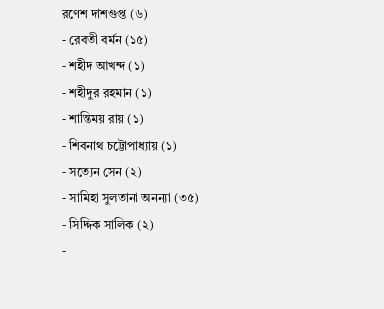রণেশ দাশগুপ্ত (৬)
- রেবতী বর্মন (১৫)
- শহীদ আখন্দ (১)
- শহীদুর রহমান (১)
- শান্তিময় রায় (১)
- শিবনাথ চট্টোপাধ্যায় (১)
- সত্যেন সেন (২)
- সামিহা সুলতানা অনন্যা (৩৫)
- সিদ্দিক সালিক (২)
-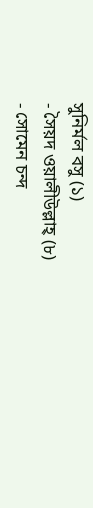সুনির্মল বসু (১)
- সৈয়দ ওয়ালীউল্লাহ্ (৮)
- সোমেন চন্দ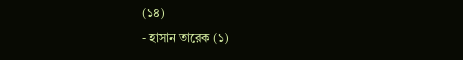(১৪)
- হাসান তারেক (১)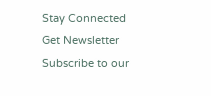Stay Connected
Get Newsletter
Subscribe to our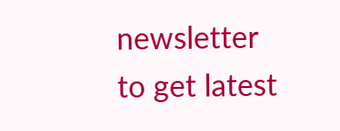newsletter to get latest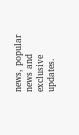news, popular news and exclusive updates.